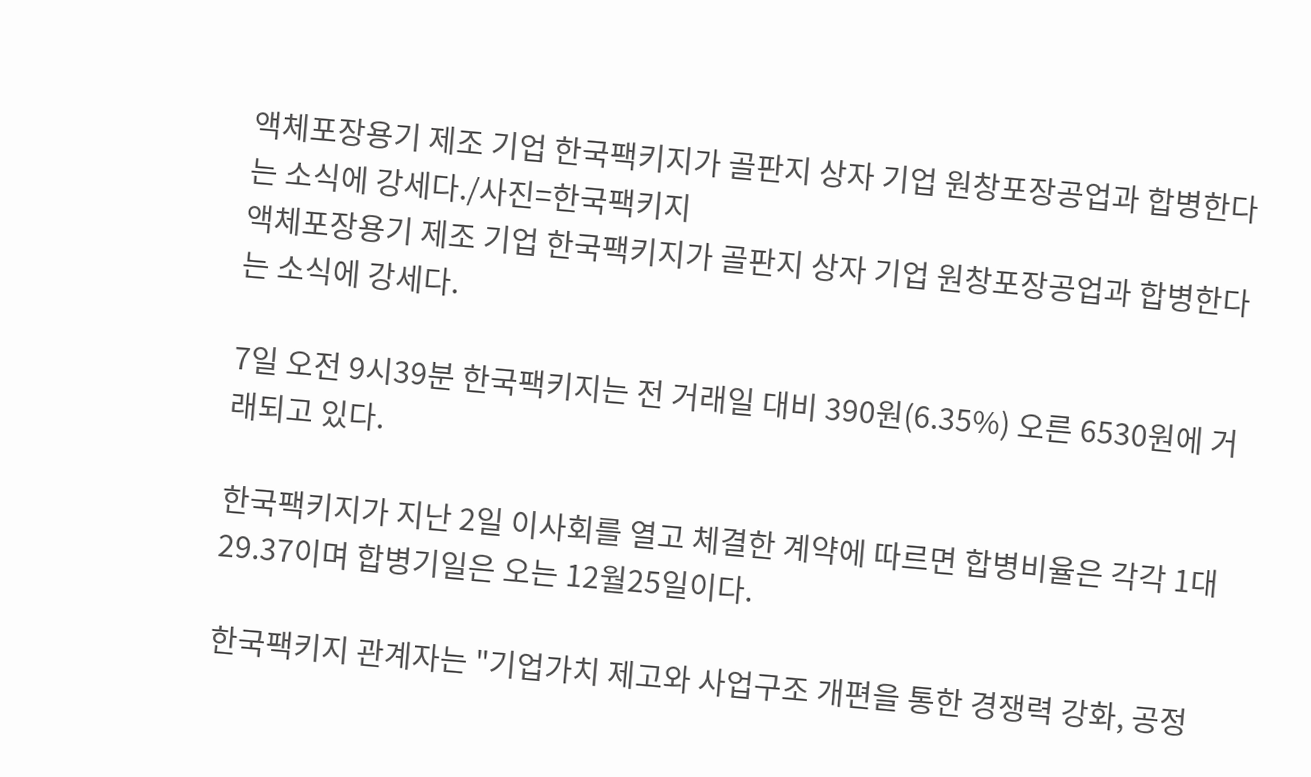액체포장용기 제조 기업 한국팩키지가 골판지 상자 기업 원창포장공업과 합병한다는 소식에 강세다./사진=한국팩키지
액체포장용기 제조 기업 한국팩키지가 골판지 상자 기업 원창포장공업과 합병한다는 소식에 강세다.

7일 오전 9시39분 한국팩키지는 전 거래일 대비 390원(6.35%) 오른 6530원에 거래되고 있다.

한국팩키지가 지난 2일 이사회를 열고 체결한 계약에 따르면 합병비율은 각각 1대 29.37이며 합병기일은 오는 12월25일이다.

한국팩키지 관계자는 "기업가치 제고와 사업구조 개편을 통한 경쟁력 강화, 공정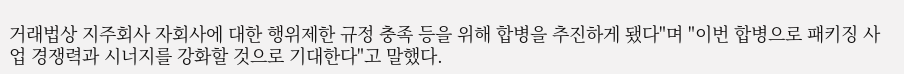거래법상 지주회사 자회사에 대한 행위제한 규정 충족 등을 위해 합병을 추진하게 됐다"며 "이번 합병으로 패키징 사업 경쟁력과 시너지를 강화할 것으로 기대한다"고 말했다.